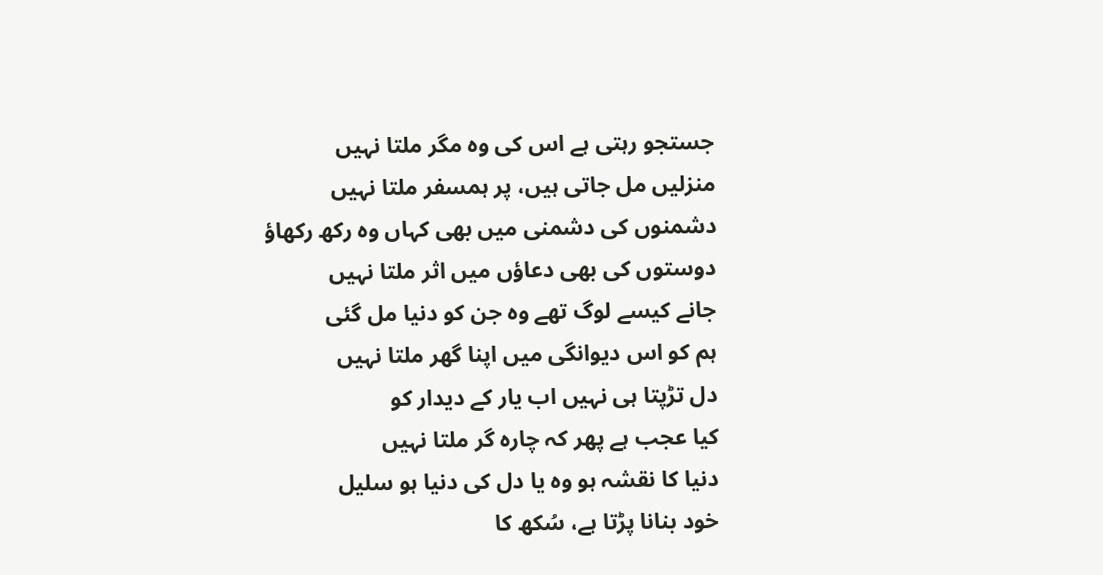جستجو رہتی ہے اس کی وہ مگر ملتا نہیں
منزلیں مل جاتی ہیں، پر ہمسفر ملتا نہیں
دشمنوں کی دشمنی میں بھی کہاں وہ رکھ رکھاؤ
دوستوں کی بھی دعاؤں میں اثر ملتا نہیں
جانے کیسے لوگ تھے وہ جن کو دنیا مل گئی
ہم کو اس دیوانگی میں اپنا گھر ملتا نہیں
دل تڑپتا ہی نہیں اب یار کے دیدار کو
کیا عجب ہے پھر کہ چارہ گر ملتا نہیں
دنیا کا نقشہ ہو وہ یا دل کی دنیا ہو سلیل
خود بنانا پڑتا ہے، سُکھ کا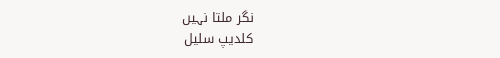نگر ملتا نہیں
کلدیپ سلیل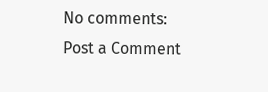No comments:
Post a Comment